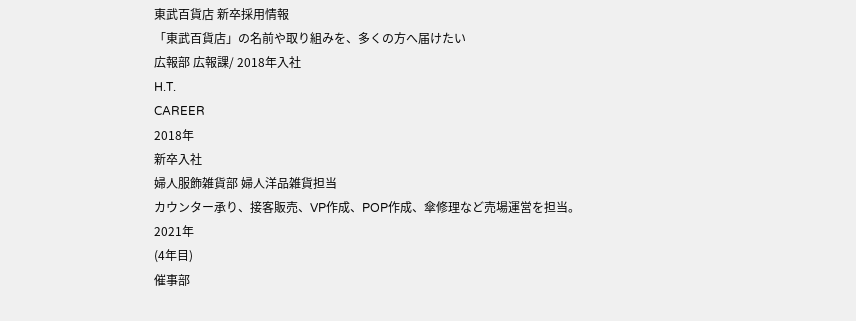東武百貨店 新卒採用情報
「東武百貨店」の名前や取り組みを、多くの方へ届けたい
広報部 広報課/ 2018年入社
H.T.
CAREER
2018年
新卒入社
婦人服飾雑貨部 婦人洋品雑貨担当
カウンター承り、接客販売、VP作成、POP作成、傘修理など売場運営を担当。
2021年
(4年目)
催事部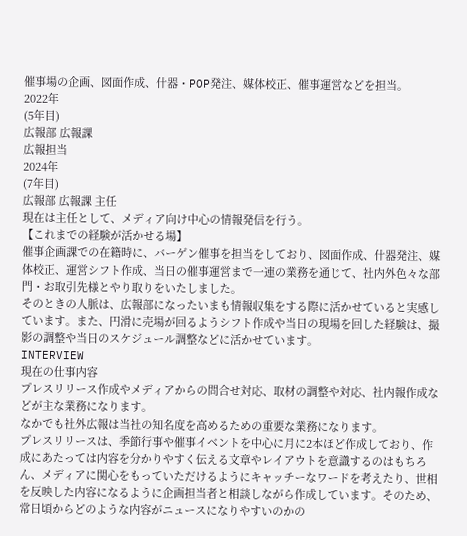催事場の企画、図面作成、什器・POP発注、媒体校正、催事運営などを担当。
2022年
(5年目)
広報部 広報課
広報担当
2024年
(7年目)
広報部 広報課 主任
現在は主任として、メディア向け中心の情報発信を行う。
【これまでの経験が活かせる場】
催事企画課での在籍時に、バーゲン催事を担当をしており、図面作成、什器発注、媒体校正、運営シフト作成、当日の催事運営まで一連の業務を通じて、社内外色々な部門・お取引先様とやり取りをいたしました。
そのときの人脈は、広報部になったいまも情報収集をする際に活かせていると実感しています。また、円滑に売場が回るようシフト作成や当日の現場を回した経験は、撮影の調整や当日のスケジュール調整などに活かせています。
INTERVIEW
現在の仕事内容
プレスリリース作成やメディアからの問合せ対応、取材の調整や対応、社内報作成などが主な業務になります。
なかでも社外広報は当社の知名度を高めるための重要な業務になります。
プレスリリースは、季節行事や催事イベントを中心に月に2本ほど作成しており、作成にあたっては内容を分かりやすく伝える文章やレイアウトを意識するのはもちろん、メディアに関心をもっていただけるようにキャッチーなワードを考えたり、世相を反映した内容になるように企画担当者と相談しながら作成しています。そのため、常日頃からどのような内容がニュースになりやすいのかの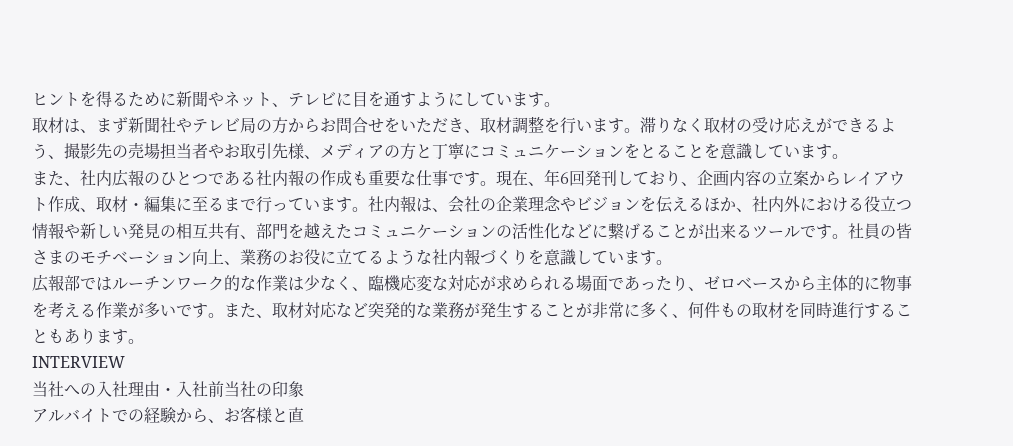ヒントを得るために新聞やネット、テレビに目を通すようにしています。
取材は、まず新聞社やテレビ局の方からお問合せをいただき、取材調整を行います。滞りなく取材の受け応えができるよう、撮影先の売場担当者やお取引先様、メディアの方と丁寧にコミュニケーションをとることを意識しています。
また、社内広報のひとつである社内報の作成も重要な仕事です。現在、年6回発刊しており、企画内容の立案からレイアウト作成、取材・編集に至るまで行っています。社内報は、会社の企業理念やビジョンを伝えるほか、社内外における役立つ情報や新しい発見の相互共有、部門を越えたコミュニケーションの活性化などに繋げることが出来るツールです。社員の皆さまのモチベーション向上、業務のお役に立てるような社内報づくりを意識しています。
広報部ではルーチンワーク的な作業は少なく、臨機応変な対応が求められる場面であったり、ゼロベースから主体的に物事を考える作業が多いです。また、取材対応など突発的な業務が発生することが非常に多く、何件もの取材を同時進行することもあります。
INTERVIEW
当社への入社理由・入社前当社の印象
アルバイトでの経験から、お客様と直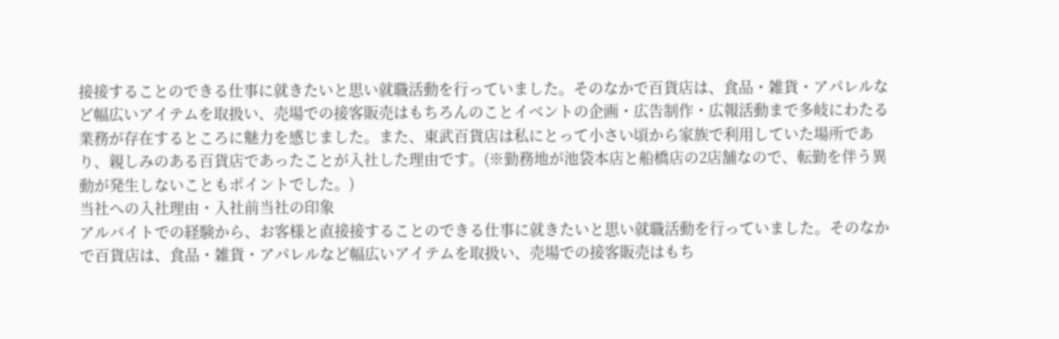接接することのできる仕事に就きたいと思い就職活動を行っていました。そのなかで百貨店は、食品・雑貨・アパレルなど幅広いアイテムを取扱い、売場での接客販売はもちろんのことイベントの企画・広告制作・広報活動まで多岐にわたる業務が存在するところに魅力を感じました。また、東武百貨店は私にとって小さい頃から家族で利用していた場所であり、親しみのある百貨店であったことが入社した理由です。(※勤務地が池袋本店と船橋店の2店舗なので、転勤を伴う異動が発生しないこともポイントでした。)
当社への入社理由・入社前当社の印象
アルバイトでの経験から、お客様と直接接することのできる仕事に就きたいと思い就職活動を行っていました。そのなかで百貨店は、食品・雑貨・アパレルなど幅広いアイテムを取扱い、売場での接客販売はもち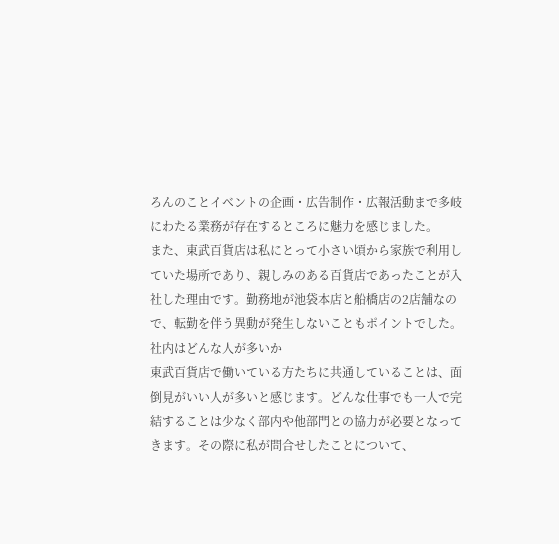ろんのことイベントの企画・広告制作・広報活動まで多岐にわたる業務が存在するところに魅力を感じました。
また、東武百貨店は私にとって小さい頃から家族で利用していた場所であり、親しみのある百貨店であったことが入社した理由です。勤務地が池袋本店と船橋店の2店舗なので、転勤を伴う異動が発生しないこともポイントでした。
社内はどんな人が多いか
東武百貨店で働いている方たちに共通していることは、面倒見がいい人が多いと感じます。どんな仕事でも一人で完結することは少なく部内や他部門との協力が必要となってきます。その際に私が問合せしたことについて、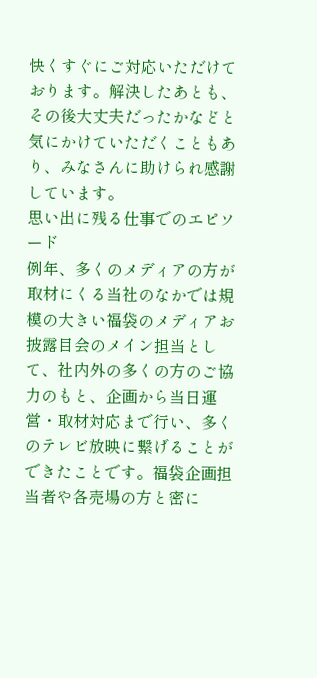快くすぐにご対応いただけております。解決したあとも、その後大丈夫だったかなどと気にかけていただくこともあり、みなさんに助けられ感謝しています。
思い出に残る仕事でのエピソード
例年、多くのメディアの方が取材にくる当社のなかでは規模の大きい福袋のメディアお披露目会のメイン担当として、社内外の多くの方のご協力のもと、企画から当日運営・取材対応まで行い、多くのテレビ放映に繋げることができたことです。福袋企画担当者や各売場の方と密に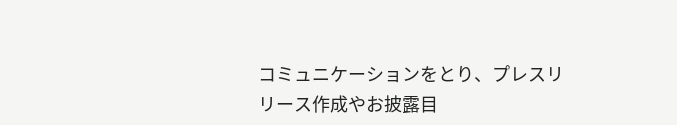コミュニケーションをとり、プレスリリース作成やお披露目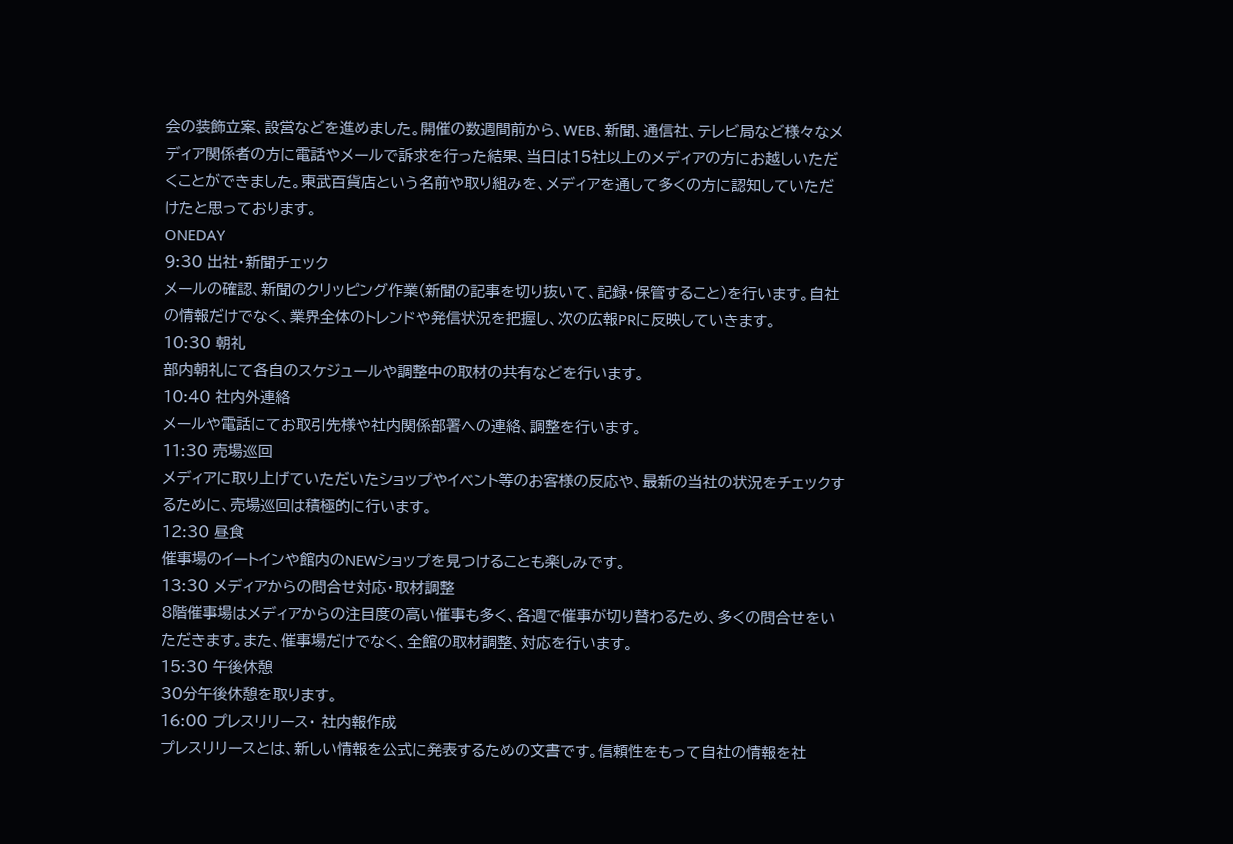会の装飾立案、設営などを進めました。開催の数週間前から、WEB、新聞、通信社、テレビ局など様々なメディア関係者の方に電話やメールで訴求を行った結果、当日は15社以上のメディアの方にお越しいただくことができました。東武百貨店という名前や取り組みを、メディアを通して多くの方に認知していただけたと思っております。
ONEDAY
9:30 出社・新聞チェック
メールの確認、新聞のクリッピング作業(新聞の記事を切り抜いて、記録・保管すること)を行います。自社の情報だけでなく、業界全体のトレンドや発信状況を把握し、次の広報PRに反映していきます。
10:30 朝礼
部内朝礼にて各自のスケジュールや調整中の取材の共有などを行います。
10:40 社内外連絡
メールや電話にてお取引先様や社内関係部署への連絡、調整を行います。
11:30 売場巡回
メディアに取り上げていただいたショップやイベント等のお客様の反応や、最新の当社の状況をチェックするために、売場巡回は積極的に行います。
12:30 昼食
催事場のイートインや館内のNEWショップを見つけることも楽しみです。
13:30 メディアからの問合せ対応・取材調整
8階催事場はメディアからの注目度の高い催事も多く、各週で催事が切り替わるため、多くの問合せをいただきます。また、催事場だけでなく、全館の取材調整、対応を行います。
15:30 午後休憩
30分午後休憩を取ります。
16:00 プレスリリース・ 社内報作成
プレスリリースとは、新しい情報を公式に発表するための文書です。信頼性をもって自社の情報を社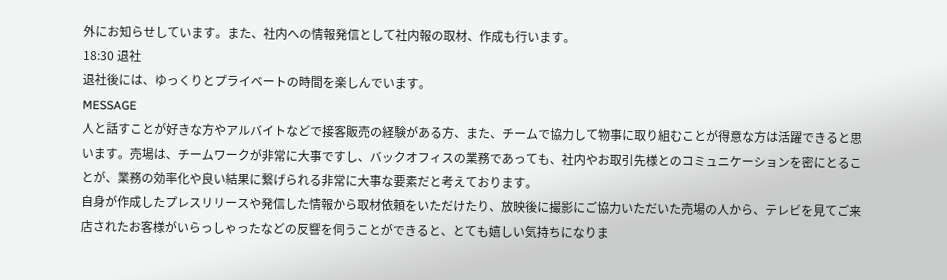外にお知らせしています。また、社内への情報発信として社内報の取材、作成も行います。
18:30 退社
退社後には、ゆっくりとプライベートの時間を楽しんでいます。
MESSAGE
人と話すことが好きな方やアルバイトなどで接客販売の経験がある方、また、チームで協力して物事に取り組むことが得意な方は活躍できると思います。売場は、チームワークが非常に大事ですし、バックオフィスの業務であっても、社内やお取引先様とのコミュニケーションを密にとることが、業務の効率化や良い結果に繋げられる非常に大事な要素だと考えております。
自身が作成したプレスリリースや発信した情報から取材依頼をいただけたり、放映後に撮影にご協力いただいた売場の人から、テレビを見てご来店されたお客様がいらっしゃったなどの反響を伺うことができると、とても嬉しい気持ちになりま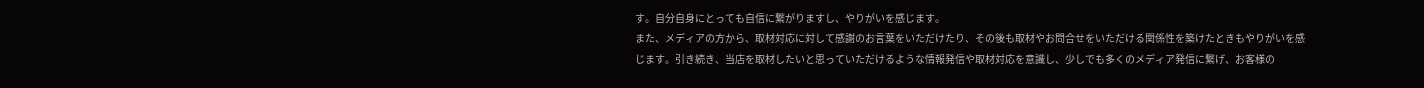す。自分自身にとっても自信に繋がりますし、やりがいを感じます。
また、メディアの方から、取材対応に対して感謝のお言葉をいただけたり、その後も取材やお問合せをいただける関係性を築けたときもやりがいを感じます。引き続き、当店を取材したいと思っていただけるような情報発信や取材対応を意識し、少しでも多くのメディア発信に繋げ、お客様の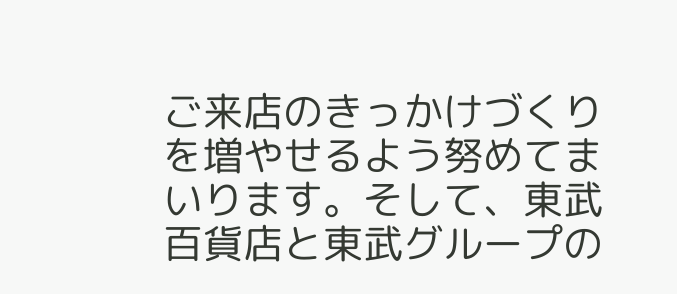ご来店のきっかけづくりを増やせるよう努めてまいります。そして、東武百貨店と東武グループの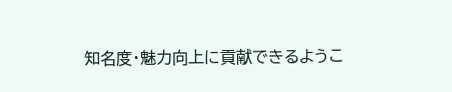知名度・魅力向上に貢献できるようこ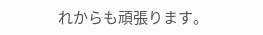れからも頑張ります。